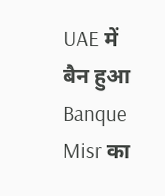UAE में बैन हुआ Banque Misr का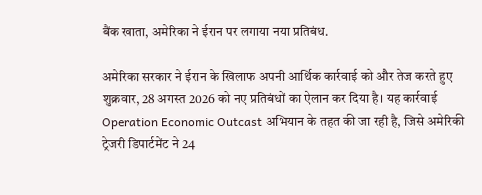बैंक खाता, अमेरिका ने ईरान पर लगाया नया प्रतिबंध.

अमेरिका सरकार ने ईरान के खिलाफ अपनी आर्थिक कार्रवाई को और तेज करते हुए शुक्रवार, 28 अगस्त 2026 को नए प्रतिबंधों का ऐलान कर दिया है। यह कार्रवाई Operation Economic Outcast अभियान के तहत की जा रही है, जिसे अमेरिकी ट्रेजरी डिपार्टमेंट ने 24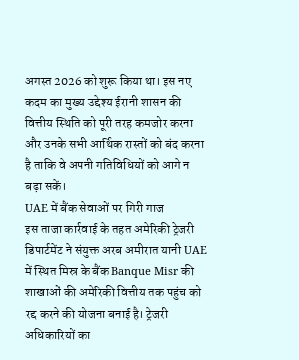अगस्त 2026 को शुरू किया था। इस नए कदम का मुख्य उद्देश्य ईरानी शासन की वित्तीय स्थिति को पूरी तरह कमजोर करना और उनके सभी आर्थिक रास्तों को बंद करना है ताकि वे अपनी गतिविधियों को आगे न बढ़ा सकें।
UAE में बैंक सेवाओं पर गिरी गाज
इस ताजा कार्रवाई के तहत अमेरिकी ट्रेजरी डिपार्टमेंट ने संयुक्त अरब अमीरात यानी UAE में स्थित मिस्र के बैंक Banque Misr की शाखाओं की अमेरिकी वित्तीय तक पहुंच को रद्द करने की योजना बनाई है। ट्रेजरी अधिकारियों का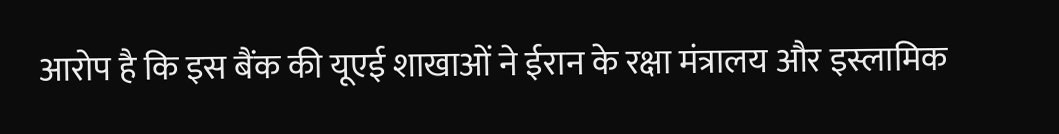आरोप है कि इस बैंक की यूएई शाखाओं ने ईरान के रक्षा मंत्रालय और इस्लामिक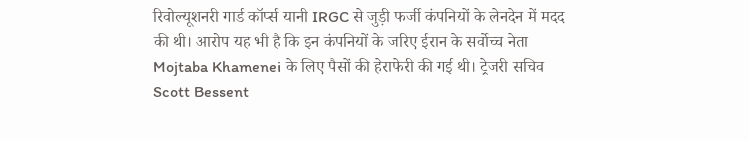रिवोल्यूशनरी गार्ड कॉर्प्स यानी IRGC से जुड़ी फर्जी कंपनियों के लेनदेन में मदद की थी। आरोप यह भी है कि इन कंपनियों के जरिए ईरान के सर्वोच्च नेता Mojtaba Khamenei के लिए पैसों की हेराफेरी की गई थी। ट्रेजरी सचिव Scott Bessent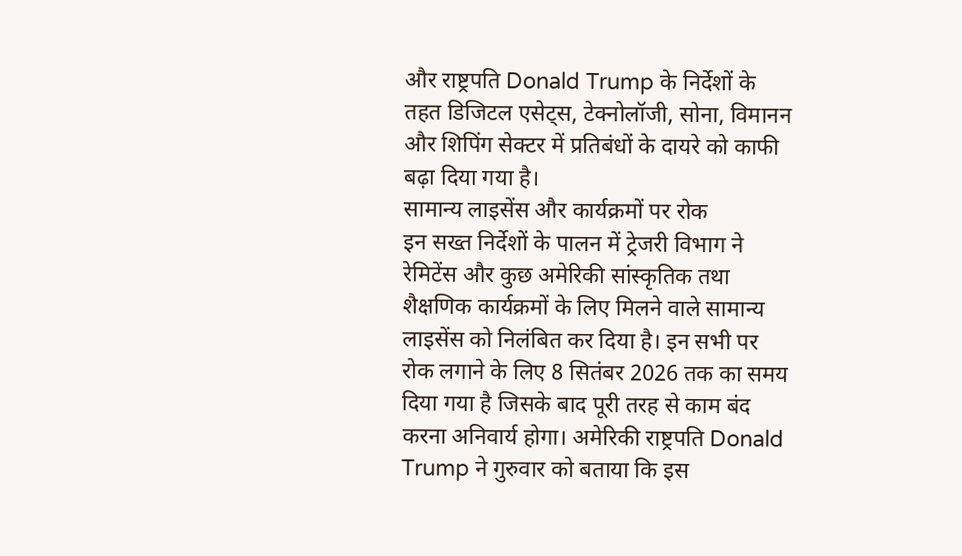और राष्ट्रपति Donald Trump के निर्देशों के तहत डिजिटल एसेट्स, टेक्नोलॉजी, सोना, विमानन और शिपिंग सेक्टर में प्रतिबंधों के दायरे को काफी बढ़ा दिया गया है।
सामान्य लाइसेंस और कार्यक्रमों पर रोक
इन सख्त निर्देशों के पालन में ट्रेजरी विभाग ने रेमिटेंस और कुछ अमेरिकी सांस्कृतिक तथा शैक्षणिक कार्यक्रमों के लिए मिलने वाले सामान्य लाइसेंस को निलंबित कर दिया है। इन सभी पर रोक लगाने के लिए 8 सितंबर 2026 तक का समय दिया गया है जिसके बाद पूरी तरह से काम बंद करना अनिवार्य होगा। अमेरिकी राष्ट्रपति Donald Trump ने गुरुवार को बताया कि इस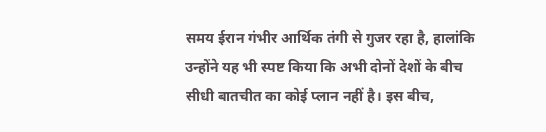समय ईरान गंभीर आर्थिक तंगी से गुजर रहा है, हालांकि उन्होंने यह भी स्पष्ट किया कि अभी दोनों देशों के बीच सीधी बातचीत का कोई प्लान नहीं है। इस बीच,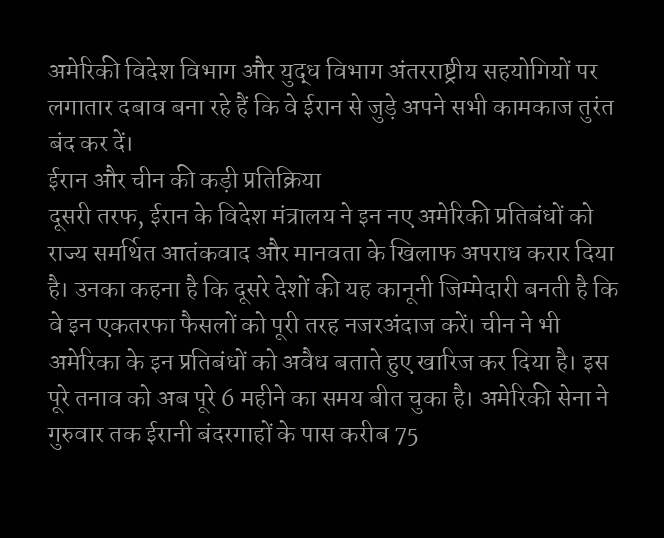अमेरिकी विदेश विभाग और युद्ध विभाग अंतरराष्ट्रीय सहयोगियों पर लगातार दबाव बना रहे हैं कि वे ईरान से जुड़े अपने सभी कामकाज तुरंत बंद कर दें।
ईरान और चीन की कड़ी प्रतिक्रिया
दूसरी तरफ, ईरान के विदेश मंत्रालय ने इन नए अमेरिकी प्रतिबंधों को राज्य समर्थित आतंकवाद और मानवता के खिलाफ अपराध करार दिया है। उनका कहना है कि दूसरे देशों की यह कानूनी जिम्मेदारी बनती है कि वे इन एकतरफा फैसलों को पूरी तरह नजरअंदाज करें। चीन ने भी अमेरिका के इन प्रतिबंधों को अवैध बताते हुए खारिज कर दिया है। इस पूरे तनाव को अब पूरे 6 महीने का समय बीत चुका है। अमेरिकी सेना ने गुरुवार तक ईरानी बंदरगाहों के पास करीब 75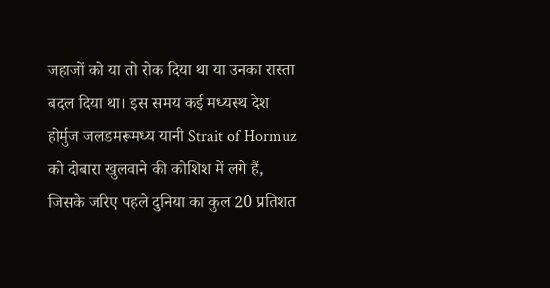जहाजों को या तो रोक दिया था या उनका रास्ता बदल दिया था। इस समय कई मध्यस्थ देश होर्मुज जलडमरूमध्य यानी Strait of Hormuz को दोबारा खुलवाने की कोशिश में लगे हैं, जिसके जरिए पहले दुनिया का कुल 20 प्रतिशत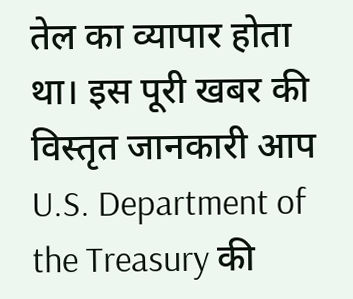तेल का व्यापार होता था। इस पूरी खबर की विस्तृत जानकारी आप U.S. Department of the Treasury की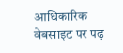आधिकारिक वेबसाइट पर पढ़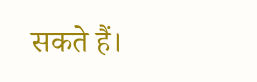सकते हैं।